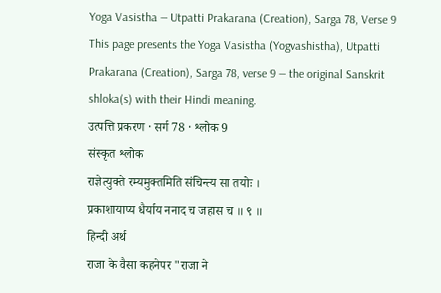Yoga Vasistha — Utpatti Prakarana (Creation), Sarga 78, Verse 9
This page presents the Yoga Vasistha (Yogvashistha), Utpatti Prakarana (Creation), Sarga 78, verse 9 — the original Sanskrit shloka(s) with their Hindi meaning.
उत्पत्ति प्रकरण · सर्ग 78 · श्लोक 9
संस्कृत श्लोक
राज्ञेत्युक्ते रम्यमुक्तमिति संचिन्त्य सा तयोः ।
प्रकाशायाप्य धैर्याय ननाद च जहास च ॥ ९ ॥
हिन्दी अर्थ
राजा के वैसा कहनेपर "राजा ने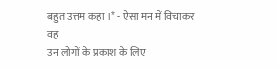बहुत उत्तम कहा ।* - ऐसा मन में विचाकर वह
उन लोगों के प्रकाश के लिए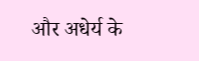और अधेर्य के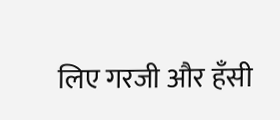लिए गरजी और हँसी